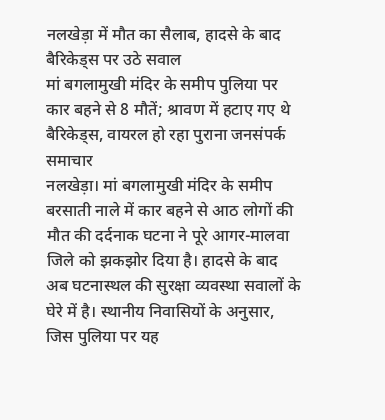नलखेड़ा में मौत का सैलाब, हादसे के बाद बैरिकेड्स पर उठे सवाल
मां बगलामुखी मंदिर के समीप पुलिया पर कार बहने से 8 मौतें; श्रावण में हटाए गए थे बैरिकेड्स, वायरल हो रहा पुराना जनसंपर्क समाचार
नलखेड़ा। मां बगलामुखी मंदिर के समीप बरसाती नाले में कार बहने से आठ लोगों की मौत की दर्दनाक घटना ने पूरे आगर-मालवा जिले को झकझोर दिया है। हादसे के बाद अब घटनास्थल की सुरक्षा व्यवस्था सवालों के घेरे में है। स्थानीय निवासियों के अनुसार, जिस पुलिया पर यह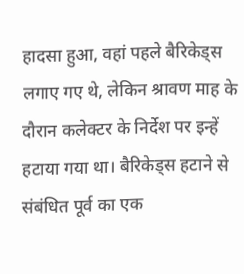हादसा हुआ, वहां पहले बैरिकेड्स लगाए गए थे, लेकिन श्रावण माह के दौरान कलेक्टर के निर्देश पर इन्हें हटाया गया था। बैरिकेड्स हटाने से संबंधित पूर्व का एक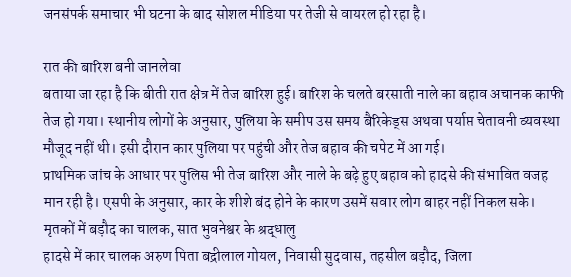जनसंपर्क समाचार भी घटना के बाद सोशल मीडिया पर तेजी से वायरल हो रहा है।

रात की बारिश बनी जानलेवा
बताया जा रहा है कि बीती रात क्षेत्र में तेज बारिश हुई। बारिश के चलते बरसाती नाले का बहाव अचानक काफी तेज हो गया। स्थानीय लोगों के अनुसार, पुलिया के समीप उस समय बैरिकेड्स अथवा पर्याप्त चेतावनी व्यवस्था मौजूद नहीं थी। इसी दौरान कार पुलिया पर पहुंची और तेज बहाव की चपेट में आ गई।
प्राथमिक जांच के आधार पर पुलिस भी तेज बारिश और नाले के बढ़े हुए बहाव को हादसे की संभावित वजह मान रही है। एसपी के अनुसार, कार के शीशे बंद होने के कारण उसमें सवार लोग बाहर नहीं निकल सके।
मृतकों में बड़ौद का चालक, सात भुवनेश्वर के श्रद्धालु
हादसे में कार चालक अरुण पिता बद्रीलाल गोयल, निवासी सुदवास, तहसील बड़ौद, जिला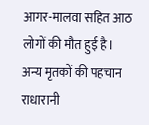आगर-मालवा सहित आठ लोगों की मौत हुई है।
अन्य मृतकों की पहचान राधारानी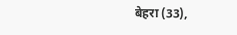बेहरा (33),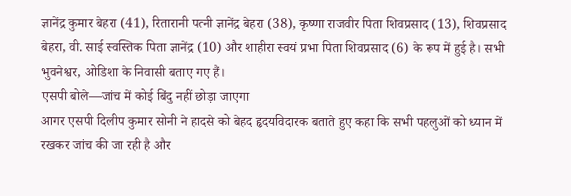ज्ञानेंद्र कुमार बेहरा (41), रितारानी पत्नी ज्ञानेंद्र बेहरा (38), कृष्णा राजवीर पिता शिवप्रसाद (13), शिवप्रसाद बेहरा, वी. साई स्वस्तिक पिता ज्ञानेंद्र (10) और शाहीरा स्वयं प्रभा पिता शिवप्रसाद (6) के रूप में हुई है। सभी भुवनेश्वर, ओडिशा के निवासी बताए गए हैं।
एसपी बोले—जांच में कोई बिंदु नहीं छोड़ा जाएगा
आगर एसपी दिलीप कुमार सोनी ने हादसे को बेहद हृदयविदारक बताते हुए कहा कि सभी पहलुओं को ध्यान में रखकर जांच की जा रही है और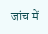जांच में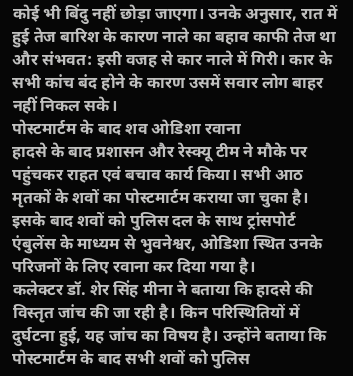कोई भी बिंदु नहीं छोड़ा जाएगा। उनके अनुसार, रात में हुई तेज बारिश के कारण नाले का बहाव काफी तेज था और संभवत: इसी वजह से कार नाले में गिरी। कार के सभी कांच बंद होने के कारण उसमें सवार लोग बाहर नहीं निकल सके।
पोस्टमार्टम के बाद शव ओडिशा रवाना
हादसे के बाद प्रशासन और रेस्क्यू टीम ने मौके पर पहुंचकर राहत एवं बचाव कार्य किया। सभी आठ मृतकों के शवों का पोस्टमार्टम कराया जा चुका है। इसके बाद शवों को पुलिस दल के साथ ट्रांसपोर्ट एंबुलेंस के माध्यम से भुवनेश्वर, ओडिशा स्थित उनके परिजनों के लिए रवाना कर दिया गया है।
कलेक्टर डॉ. शेर सिंह मीना ने बताया कि हादसे की विस्तृत जांच की जा रही है। किन परिस्थितियों में दुर्घटना हुई, यह जांच का विषय है। उन्होंने बताया कि पोस्टमार्टम के बाद सभी शवों को पुलिस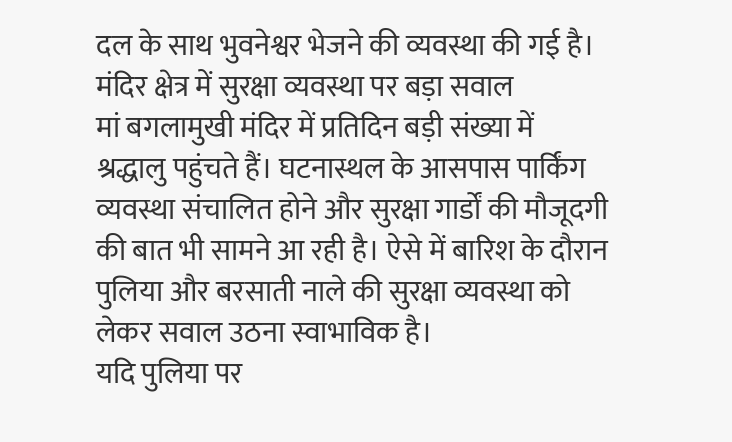दल के साथ भुवनेश्वर भेजने की व्यवस्था की गई है।
मंदिर क्षेत्र में सुरक्षा व्यवस्था पर बड़ा सवाल
मां बगलामुखी मंदिर में प्रतिदिन बड़ी संख्या में श्रद्धालु पहुंचते हैं। घटनास्थल के आसपास पार्किंग व्यवस्था संचालित होने और सुरक्षा गार्डों की मौजूदगी की बात भी सामने आ रही है। ऐसे में बारिश के दौरान पुलिया और बरसाती नाले की सुरक्षा व्यवस्था को लेकर सवाल उठना स्वाभाविक है।
यदि पुलिया पर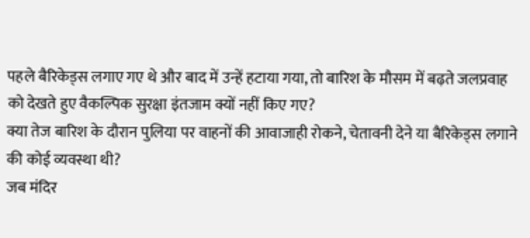पहले बैरिकेड्स लगाए गए थे और बाद में उन्हें हटाया गया, तो बारिश के मौसम में बढ़ते जलप्रवाह को देखते हुए वैकल्पिक सुरक्षा इंतजाम क्यों नहीं किए गए?
क्या तेज बारिश के दौरान पुलिया पर वाहनों की आवाजाही रोकने, चेतावनी देने या बैरिकेड्स लगाने की कोई व्यवस्था थी?
जब मंदिर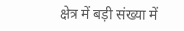क्षेत्र में बड़ी संख्या में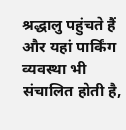श्रद्धालु पहुंचते हैं और यहां पार्किंग व्यवस्था भी संचालित होती है,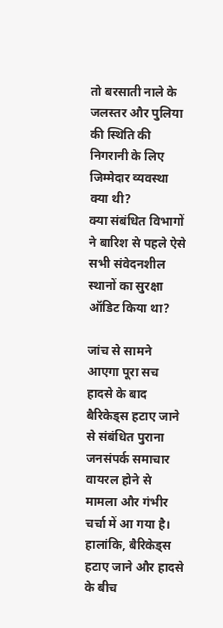तो बरसाती नाले के जलस्तर और पुलिया की स्थिति की निगरानी के लिए जिम्मेदार व्यवस्था क्या थी?
क्या संबंधित विभागों ने बारिश से पहले ऐसे सभी संवेदनशील स्थानों का सुरक्षा ऑडिट किया था?

जांच से सामने आएगा पूरा सच
हादसे के बाद बैरिकेड्स हटाए जाने से संबंधित पुराना जनसंपर्क समाचार वायरल होने से मामला और गंभीर चर्चा में आ गया है। हालांकि, बैरिकेड्स हटाए जाने और हादसे के बीच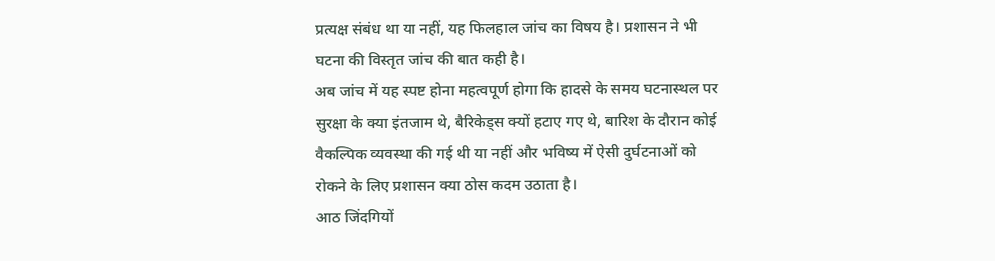प्रत्यक्ष संबंध था या नहीं, यह फिलहाल जांच का विषय है। प्रशासन ने भी घटना की विस्तृत जांच की बात कही है।
अब जांच में यह स्पष्ट होना महत्वपूर्ण होगा कि हादसे के समय घटनास्थल पर सुरक्षा के क्या इंतजाम थे, बैरिकेड्स क्यों हटाए गए थे, बारिश के दौरान कोई वैकल्पिक व्यवस्था की गई थी या नहीं और भविष्य में ऐसी दुर्घटनाओं को रोकने के लिए प्रशासन क्या ठोस कदम उठाता है।
आठ जिंदगियों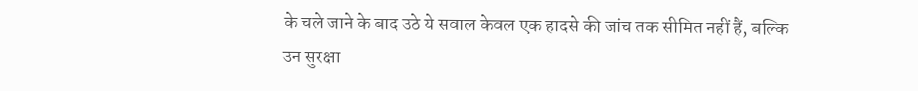के चले जाने के बाद उठे ये सवाल केवल एक हादसे की जांच तक सीमित नहीं हैं, बल्कि उन सुरक्षा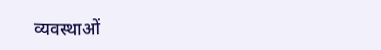व्यवस्थाओं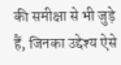की समीक्षा से भी जुड़े हैं, जिनका उद्देश्य ऐसे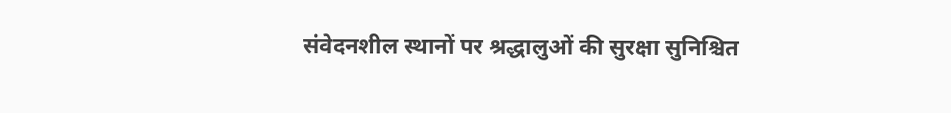संवेदनशील स्थानों पर श्रद्धालुओं की सुरक्षा सुनिश्चित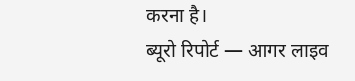करना है।
ब्यूरो रिपोर्ट — आगर लाइव